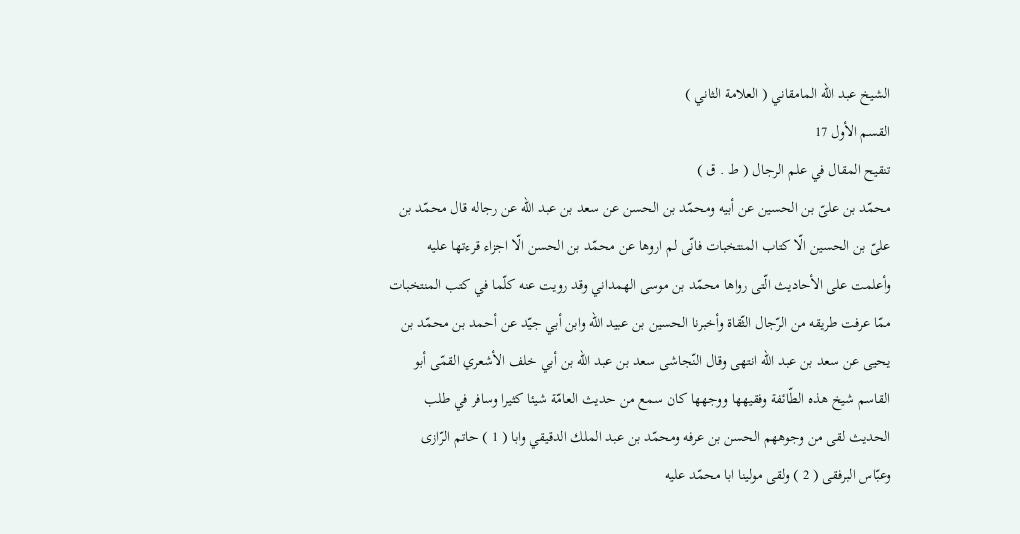الشيخ عبد الله المامقاني ( العلامة الثاني )
القسم الأول 17
تنقيح المقال في علم الرجال ( ط . ق )
محمّد بن علىّ بن الحسين عن أبيه ومحمّد بن الحسن عن سعد بن عبد اللّه عن رجاله قال محمّد بن علىّ بن الحسين الّا كتاب المنتخبات فانّى لم اروها عن محمّد بن الحسن الّا اجزاء قرءتها عليه وأعلمت على الأحاديث الّتى رواها محمّد بن موسى الهمداني وقد رويت عنه كلّما في كتب المنتخبات ممّا عرفت طريقه من الرّجال الثّقاة وأخبرنا الحسين بن عبيد اللّه وابن أبي جيّد عن أحمد بن محمّد بن يحيى عن سعد بن عبد اللّه انتهى وقال النّجاشى سعد بن عبد اللّه بن أبي خلف الأشعري القمّى أبو القاسم شيخ هذه الطّائفة وفقيهها ووجهها كان سمع من حديث العامّة شيئا كثيرا وسافر في طلب الحديث لقى من وجوههم الحسن بن عرفه ومحمّد بن عبد الملك الدقيقي وابا ( 1 ) حاتم الرّازى وعبّاس البرفقى ( 2 ) ولقى مولينا ابا محمّد عليه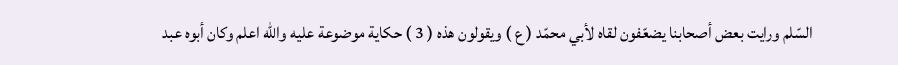السّلم ورايت بعض أصحابنا يضعّفون لقاه لأبي محمّد ( ع ) ويقولون هذه ( 3 ) حكاية موضوعة عليه واللّه اعلم وكان أبوه عبد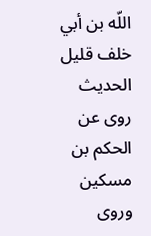اللّه بن أبي خلف قليل الحديث روى عن الحكم بن مسكين وروى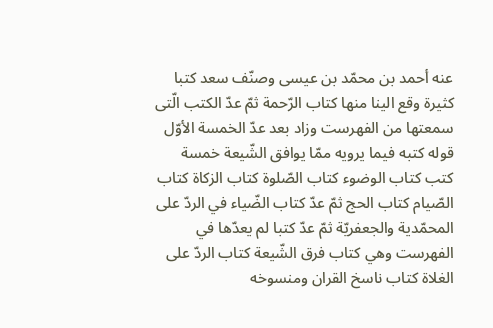عنه أحمد بن محمّد بن عيسى وصنّف سعد كتبا كثيرة وقع الينا منها كتاب الرّحمة ثمّ عدّ الكتب الّتى سمعتها من الفهرست وزاد بعد عدّ الخمسة الأوّل قوله كتبه فيما يرويه ممّا يوافق الشّيعة خمسة كتب كتاب الوضوء كتاب الصّلوة كتاب الزكاة كتاب الصّيام كتاب الحج ثمّ عدّ كتاب الضّياء في الردّ على المحمّدية والجعفريّة ثمّ عدّ كتبا لم يعدّها في الفهرست وهي كتاب فرق الشّيعة كتاب الردّ على الغلاة كتاب ناسخ القران ومنسوخه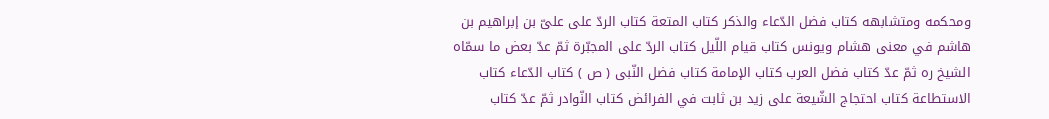ومحكمه ومتشابهه كتاب فضل الدّعاء والذكر كتاب المتعة كتاب الردّ على علىّ بن إبراهيم بن هاشم في معنى هشام ويونس كتاب قيام اللّيل كتاب الردّ على المجبّرة ثمّ عدّ بعض ما سمّاه الشيخ ره ثمّ عدّ كتاب فضل العرب كتاب الإمامة كتاب فضل النّبى ( ص ) كتاب الدّعاء كتاب الاستطاعة كتاب احتجاج الشّيعة على زيد بن ثابت في الفرائض كتاب النّوادر ثمّ عدّ كتاب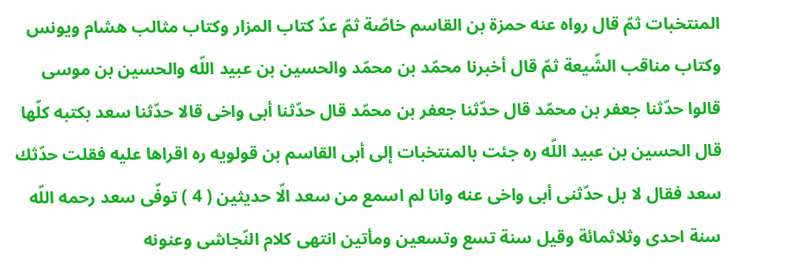المنتخبات ثمّ قال رواه عنه حمزة بن القاسم خاصّة ثمّ عدّ كتاب المزار وكتاب مثالب هشام ويونس وكتاب مناقب الشّيعة ثمّ قال أخبرنا محمّد بن محمّد والحسين بن عبيد اللّه والحسين بن موسى قالوا حدّثنا جعفر بن محمّد قال حدّثنا جعفر بن محمّد قال حدّثنا أبى واخى قالا حدّثنا سعد بكتبه كلّها قال الحسين بن عبيد اللّه ره جئت بالمنتخبات إلى أبى القاسم بن قولويه ره اقراها عليه فقلت حدّثك سعد فقال لا بل حدّثنى أبى واخى عنه وانا لم اسمع من سعد الّا حديثين ( 4 ) توفّى سعد رحمه اللّه سنة احدى وثلاثمائة وقيل سنة تسع وتسعين ومأتين انتهى كلام النّجاشى وعنونه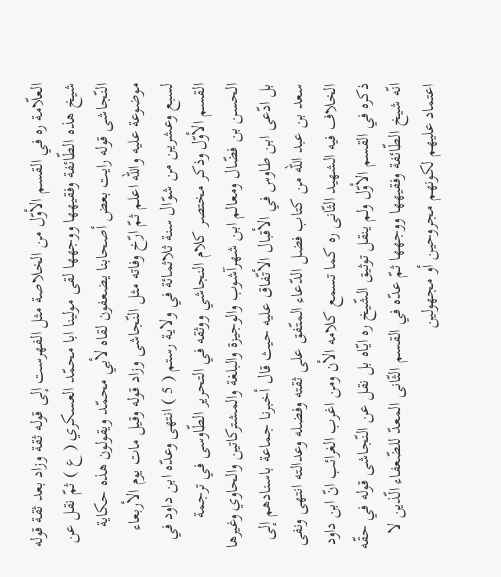العلّامة ره في القسم الأوّل من الخلاصة مثل الفهرست إلى قوله ثقة وزاد بعد ثقة قوله شيخ هذه الطّائفة وفقيهها ووجهها لقى مولينا ابا محمّد العسكري ( ع ) ثمّ نقل عن النّجاشى قوله رايت بعض أصحابنا يضعفون لقاه لأبي محمّد ويقولون هذه حكاية موضوعة عليه واللّه اعلم ثمّ ارّخ وفاته مثل النّجاشى وزاد قوله وقيل مات يوم الأربعاء لسبع وعشرين من شوّال سنة ثلاثمائة في ولاية رستم ( 5 ) انتهى وعدّه ابن داود في القسم الأوّل وذكر مختصر كلام النجاشي ووثقه في التحرير الطّاوسى في ترجمة الحسن بن فضّال ومعالم ابن شهرآشوب والوجيزة والبلغة والمشتركاتين والحاوي وغيرها بل ادّعى ابن طاوس في الأقبال الأتّفاق عليه حيث قال أخبرنا جماعة باسنادهم إلى سعد بن عبد اللّه من كتاب فضل الدّعاء المتّفق على ثقته وفضله وعدالته انتهى ونفى الخلاف فيه الشهيد الثّانى ره كما تسمع كلامه الأن ومن اغرب الغرائب انّ ابن داود ذكره في القسم الأوّل ولم ينقل توثيق الشّيخ ره ايّاه بل نقل عن النّجاشى قوله في حقّه انّه شيخ الطّائفة وفقيهها ووجهها ثمّ عدّه في القسم الثّانى المعدّ للضّعفاء الّذين لا اعتماد عليهم لكونهم مجروحين أو مجهولين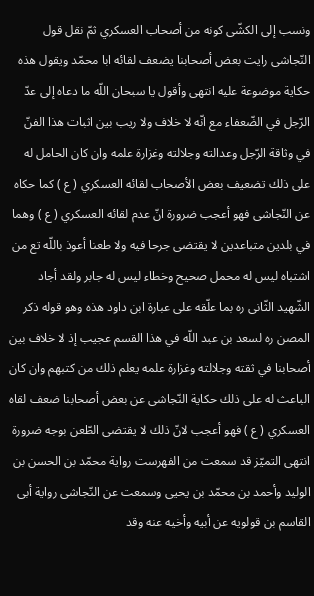ونسب إلى الكشّى كونه من أصحاب العسكري ثمّ نقل قول النّجاشى رايت بعض أصحابنا يضعف لقائه ابا محمّد ويقول هذه حكاية موضوعة عليه انتهى وأقول يا سبحان اللّه ما دعاه إلى عدّ الرّجل في الضّعفاء مع انّه لا خلاف ولا ريب بين اثبات هذا الفنّ في وثاقة الرّجل وعدالته وجلالته وغزارة علمه وان كان الحامل له على ذلك تضعيف بعض الأصحاب لقائه العسكري ( ع ) كما حكاه عن النّجاشى فهو أعجب ضرورة انّ عدم لقائه العسكري ( ع ) وهما في بلدين متباعدين لا يقتضى جرحا فيه ولا طعنا أعوذ باللّه تع من اشتباه ليس له محمل صحيح وخطاء ليس له جابر ولقد أجاد الشّهيد الثّانى ره بما علّقه على عبارة ابن داود هذه وهو قوله ذكر المصن ره لسعد بن عبد اللّه في هذا القسم عجيب إذ لا خلاف بين أصحابنا في ثقته وجلالته وغزارة علمه يعلم ذلك من كتبهم وان كان الباعث له على ذلك حكاية النّجاشى عن بعض أصحابنا ضعف لقاه العسكري ( ع ) فهو أعجب لانّ ذلك لا يقتضى الطّعن بوجه ضرورة انتهى التميّز قد سمعت من الفهرست رواية محمّد بن الحسن بن الوليد وأحمد بن محمّد بن يحيى وسمعت عن النّجاشى رواية أبى القاسم بن قولويه عن أبيه وأخيه عنه وقد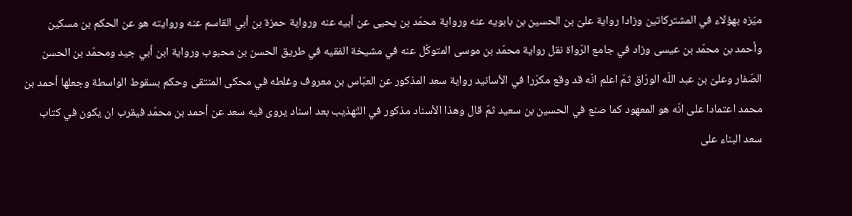ميّزه بهؤلاء في المشتركاتين وزادا رواية علىّ بن الحسين بن بابويه عنه ورواية محمّد بن يحيى عن أبيه عنه ورواية حمزة بن أبي القاسم عنه وروايته هو عن الحكم بن مسكين وأحمد بن محمّد بن عيسى وزاد في جامع الرّواة نقل رواية محمّد بن موسى المتوكّل عنه في مشيخة الفقيه في طريق الحسن بن محبوب ورواية ابن أبي جيد ومحمّد بن الحسن الصّفار وعلىّ بن عبد اللّه الورّاق ثمّ اعلم انّه قد وقع مكرّرا في الأسانيد رواية سعد المذكور عن العبّاس بن معروف وغلطه في محكى المنتقى وحكم بسقوط الواسطة وجعلها أحمد بن محمد اعتمادا على انّه هو المعهود كما صنع في الحسين بن سعيد ثمّ قال وهذا الأسناد مذكور في التّهذيب بعد اسناد يروى فيه سعد عن أحمد بن محمّد فيقرب ان يكون في كتاب سعد البناء على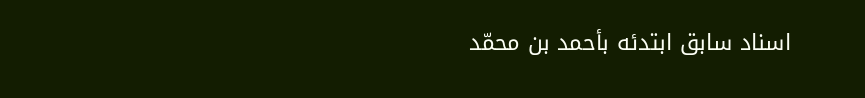اسناد سابق ابتدئه بأحمد بن محمّد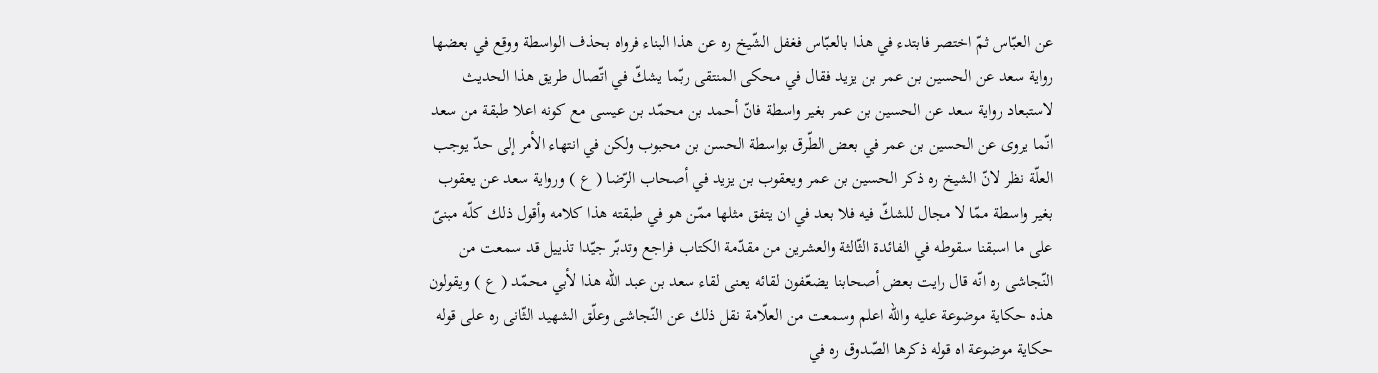عن العبّاس ثمّ اختصر فابتدء في هذا بالعبّاس فغفل الشّيخ ره عن هذا البناء فرواه بحذف الواسطة ووقع في بعضها رواية سعد عن الحسين بن عمر بن يزيد فقال في محكى المنتقى ربّما يشكّ في اتّصال طريق هذا الحديث لاستبعاد رواية سعد عن الحسين بن عمر بغير واسطة فانّ أحمد بن محمّد بن عيسى مع كونه اعلا طبقة من سعد انّما يروى عن الحسين بن عمر في بعض الطّرق بواسطة الحسن بن محبوب ولكن في انتهاء الأمر إلى حدّ يوجب العلّة نظر لانّ الشيخ ره ذكر الحسين بن عمر ويعقوب بن يزيد في أصحاب الرّضا ( ع ) ورواية سعد عن يعقوب بغير واسطة ممّا لا مجال للشكّ فيه فلا بعد في ان يتفق مثلها ممّن هو في طبقته هذا كلامه وأقول ذلك كلّه مبنىّ على ما اسبقنا سقوطه في الفائدة الثّالثة والعشرين من مقدّمة الكتاب فراجع وتدبّر جيّدا تذييل قد سمعت من النّجاشى ره انّه قال رايت بعض أصحابنا يضعّفون لقائه يعنى لقاء سعد بن عبد اللّه هذا لأبي محمّد ( ع ) ويقولون هذه حكاية موضوعة عليه واللّه اعلم وسمعت من العلّامة نقل ذلك عن النّجاشى وعلّق الشهيد الثّانى ره على قوله حكاية موضوعة اه قوله ذكرها الصّدوق ره في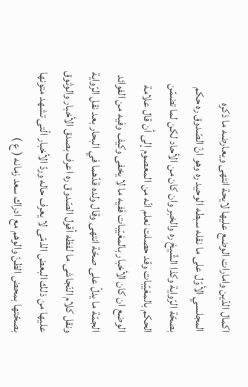اكمال الدّين وامارات الوضع عليها لايحة انتهى ويعارضه ما ذكره المجلسي الأوّل على ما نقله سبطه الوحيد ره وهو انّ الصّدوق ره حكم بصحّة الرّواية وكذا الشّيخ ره والخبر وان كان من الأحاد لكن لما تضمّن الحكم بالمغيّبات وقد حصلت نعلم انّه من المعصوم إلى أن قال علامة الوضع ان كان الأخبار بالمغيّبات ففيه ما لا يخفى وكيف وفيه من الفوائد الجمّة ما يدلّ على صحّة انتهى وقال ولده قدّهما في البحار بعد نقل الرّواية ونقل كلام النّجاشى ما لفظه أقول الصّدوق ره اعرف بصدق الأخبار والوثوق عليها من ذلك البعض الذمّى لا يعرف حاله وردّ الأخبار الّتى تشهد متونها بصحّتها بمحض الظنّ والوهم مع ادراك سعد زمانه ( ع )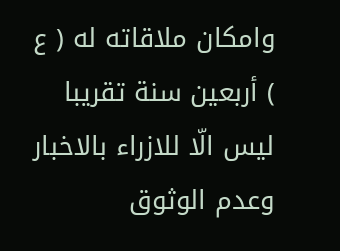وامكان ملاقاته له ( ع ) أربعين سنة تقريبا ليس الّا للازراء بالاخبار وعدم الوثوق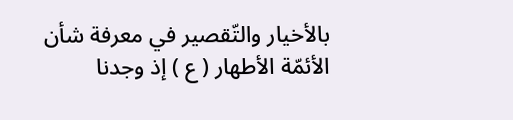بالأخيار والتّقصير في معرفة شأن الأئمّة الأطهار ( ع ) إذ وجدنا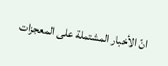انّ الأخبار المشتملة على المعجزات